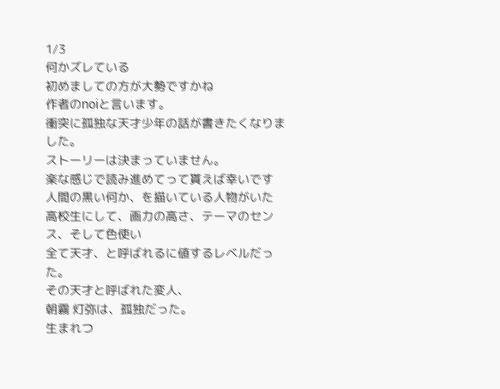1/3
何かズレている
初めましての方が大勢ですかね
作者のnoiと言います。
衝突に孤独な天才少年の話が書きたくなりました。
ストーリーは決まっていません。
楽な感じで読み進めてって貰えば幸いです
人間の黒い何か、を描いている人物がいた
高校生にして、画力の高さ、テーマのセンス、そして色使い
全て天才、と呼ばれるに値するレベルだった。
その天才と呼ばれた変人、
朝霧 灯弥は、孤独だった。
生まれつ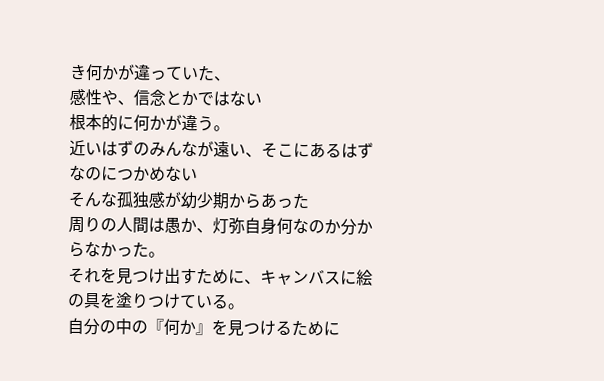き何かが違っていた、
感性や、信念とかではない
根本的に何かが違う。
近いはずのみんなが遠い、そこにあるはずなのにつかめない
そんな孤独感が幼少期からあった
周りの人間は愚か、灯弥自身何なのか分からなかった。
それを見つけ出すために、キャンバスに絵の具を塗りつけている。
自分の中の『何か』を見つけるために